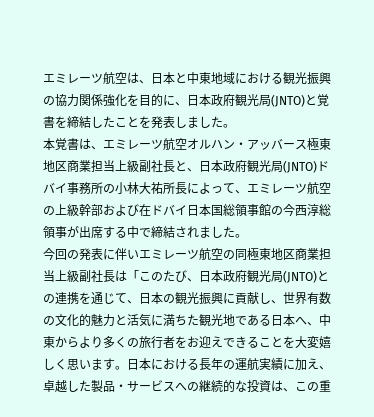エミレーツ航空は、日本と中東地域における観光振興の協力関係強化を目的に、日本政府観光局(JNTO)と覚書を締結したことを発表しました。
本覚書は、エミレーツ航空オルハン・アッバース極東地区商業担当上級副社長と、日本政府観光局(JNTO)ドバイ事務所の小林大祐所長によって、エミレーツ航空の上級幹部および在ドバイ日本国総領事館の今西淳総領事が出席する中で締結されました。
今回の発表に伴いエミレーツ航空の同極東地区商業担当上級副社⾧は「このたび、日本政府観光局(JNTO)との連携を通じて、日本の観光振興に貢献し、世界有数の文化的魅力と活気に満ちた観光地である日本へ、中東からより多くの旅行者をお迎えできることを大変嬉しく思います。日本における長年の運航実績に加え、卓越した製品・サービスへの継続的な投資は、この重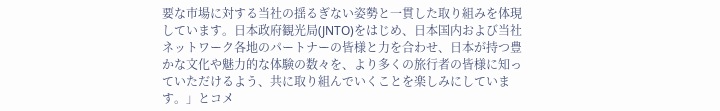要な市場に対する当社の揺るぎない姿勢と一貫した取り組みを体現しています。日本政府観光局(JNTO)をはじめ、日本国内および当社ネットワーク各地のパートナーの皆様と力を合わせ、日本が持つ豊かな文化や魅力的な体験の数々を、より多くの旅行者の皆様に知っていただけるよう、共に取り組んでいくことを楽しみにしています。」とコメ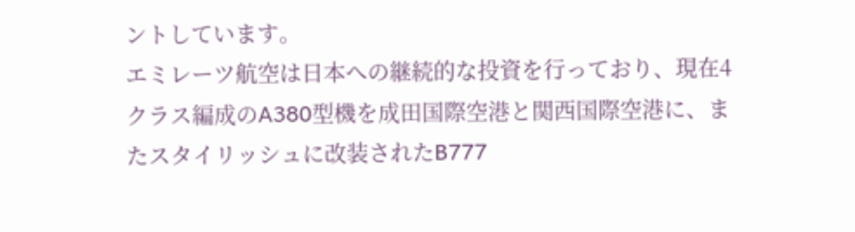ントしています。
エミレーツ航空は日本への継続的な投資を行っており、現在4クラス編成のA380型機を成田国際空港と関西国際空港に、またスタイリッシュに改装されたB777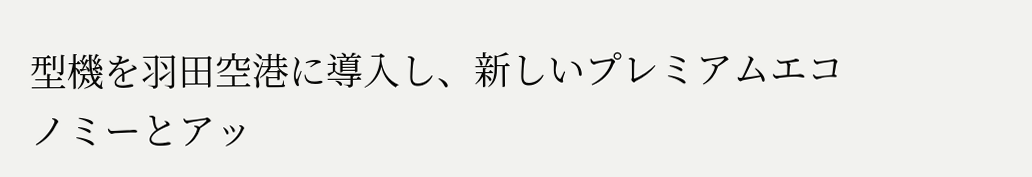型機を羽田空港に導入し、新しいプレミアムエコノミーとアッ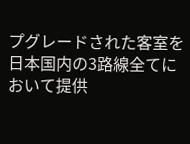プグレードされた客室を日本国内の3路線全てにおいて提供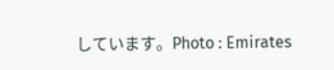しています。Photo : Emirates